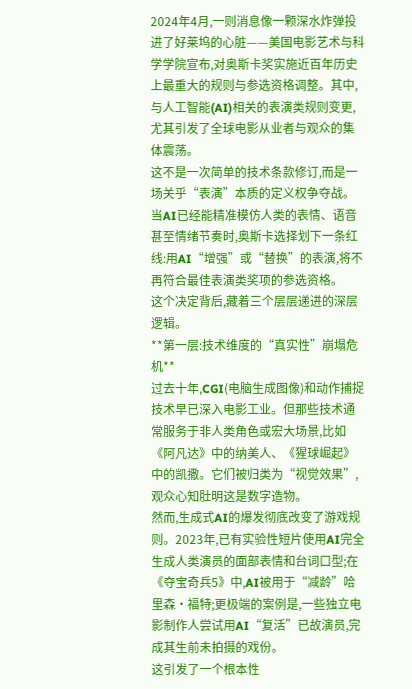2024年4月,一则消息像一颗深水炸弹投进了好莱坞的心脏——美国电影艺术与科学学院宣布,对奥斯卡奖实施近百年历史上最重大的规则与参选资格调整。其中,与人工智能(AI)相关的表演类规则变更,尤其引发了全球电影从业者与观众的集体震荡。
这不是一次简单的技术条款修订,而是一场关乎“表演”本质的定义权争夺战。当AI已经能精准模仿人类的表情、语音甚至情绪节奏时,奥斯卡选择划下一条红线:用AI“增强”或“替换”的表演,将不再符合最佳表演类奖项的参选资格。
这个决定背后,藏着三个层层递进的深层逻辑。
**第一层:技术维度的“真实性”崩塌危机**
过去十年,CGI(电脑生成图像)和动作捕捉技术早已深入电影工业。但那些技术通常服务于非人类角色或宏大场景,比如《阿凡达》中的纳美人、《猩球崛起》中的凯撒。它们被归类为“视觉效果”,观众心知肚明这是数字造物。
然而,生成式AI的爆发彻底改变了游戏规则。2023年,已有实验性短片使用AI完全生成人类演员的面部表情和台词口型;在《夺宝奇兵5》中,AI被用于“减龄”哈里森·福特;更极端的案例是,一些独立电影制作人尝试用AI“复活”已故演员,完成其生前未拍摄的戏份。
这引发了一个根本性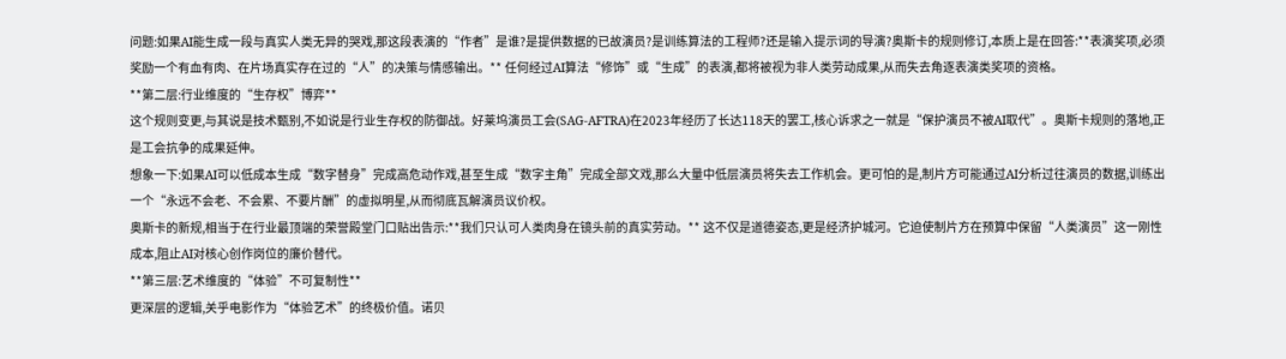问题:如果AI能生成一段与真实人类无异的哭戏,那这段表演的“作者”是谁?是提供数据的已故演员?是训练算法的工程师?还是输入提示词的导演?奥斯卡的规则修订,本质上是在回答:**表演奖项,必须奖励一个有血有肉、在片场真实存在过的“人”的决策与情感输出。** 任何经过AI算法“修饰”或“生成”的表演,都将被视为非人类劳动成果,从而失去角逐表演类奖项的资格。
**第二层:行业维度的“生存权”博弈**
这个规则变更,与其说是技术甄别,不如说是行业生存权的防御战。好莱坞演员工会(SAG-AFTRA)在2023年经历了长达118天的罢工,核心诉求之一就是“保护演员不被AI取代”。奥斯卡规则的落地,正是工会抗争的成果延伸。
想象一下:如果AI可以低成本生成“数字替身”完成高危动作戏,甚至生成“数字主角”完成全部文戏,那么大量中低层演员将失去工作机会。更可怕的是,制片方可能通过AI分析过往演员的数据,训练出一个“永远不会老、不会累、不要片酬”的虚拟明星,从而彻底瓦解演员议价权。
奥斯卡的新规,相当于在行业最顶端的荣誉殿堂门口贴出告示:**我们只认可人类肉身在镜头前的真实劳动。** 这不仅是道德姿态,更是经济护城河。它迫使制片方在预算中保留“人类演员”这一刚性成本,阻止AI对核心创作岗位的廉价替代。
**第三层:艺术维度的“体验”不可复制性**
更深层的逻辑,关乎电影作为“体验艺术”的终极价值。诺贝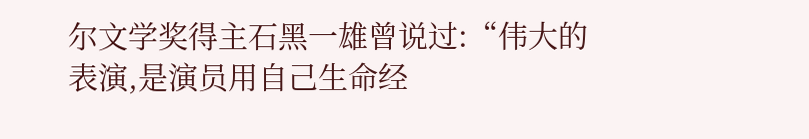尔文学奖得主石黑一雄曾说过:“伟大的表演,是演员用自己生命经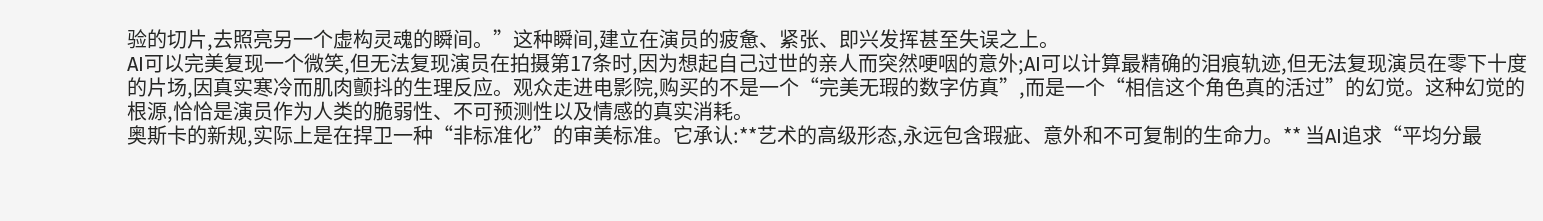验的切片,去照亮另一个虚构灵魂的瞬间。”这种瞬间,建立在演员的疲惫、紧张、即兴发挥甚至失误之上。
AI可以完美复现一个微笑,但无法复现演员在拍摄第17条时,因为想起自己过世的亲人而突然哽咽的意外;AI可以计算最精确的泪痕轨迹,但无法复现演员在零下十度的片场,因真实寒冷而肌肉颤抖的生理反应。观众走进电影院,购买的不是一个“完美无瑕的数字仿真”,而是一个“相信这个角色真的活过”的幻觉。这种幻觉的根源,恰恰是演员作为人类的脆弱性、不可预测性以及情感的真实消耗。
奥斯卡的新规,实际上是在捍卫一种“非标准化”的审美标准。它承认:**艺术的高级形态,永远包含瑕疵、意外和不可复制的生命力。** 当AI追求“平均分最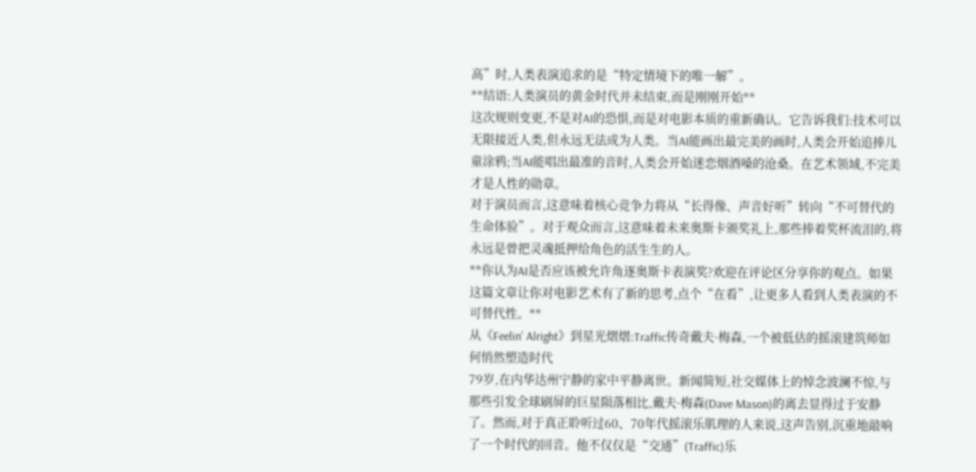高”时,人类表演追求的是“特定情境下的唯一解”。
**结语:人类演员的黄金时代并未结束,而是刚刚开始**
这次规则变更,不是对AI的恐惧,而是对电影本质的重新确认。它告诉我们:技术可以无限接近人类,但永远无法成为人类。当AI能画出最完美的画时,人类会开始追捧儿童涂鸦;当AI能唱出最准的音时,人类会开始迷恋烟酒嗓的沧桑。在艺术领域,不完美才是人性的勋章。
对于演员而言,这意味着核心竞争力将从“长得像、声音好听”转向“不可替代的生命体验”。对于观众而言,这意味着未来奥斯卡颁奖礼上,那些捧着奖杯流泪的,将永远是曾把灵魂抵押给角色的活生生的人。
**你认为AI是否应该被允许角逐奥斯卡表演奖?欢迎在评论区分享你的观点。如果这篇文章让你对电影艺术有了新的思考,点个“在看”,让更多人看到人类表演的不可替代性。**
从《Feelin’ Alright》到星光熠熠:Traffic传奇戴夫·梅森,一个被低估的摇滚建筑师如何悄然塑造时代
79岁,在内华达州宁静的家中平静离世。新闻简短,社交媒体上的悼念波澜不惊,与那些引发全球刷屏的巨星陨落相比,戴夫·梅森(Dave Mason)的离去显得过于安静了。然而,对于真正聆听过60、70年代摇滚乐肌理的人来说,这声告别,沉重地敲响了一个时代的回音。他不仅仅是“交通”(Traffic)乐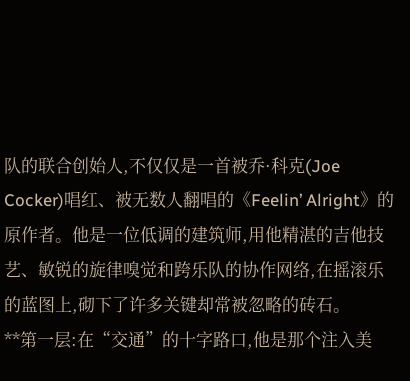队的联合创始人,不仅仅是一首被乔·科克(Joe Cocker)唱红、被无数人翻唱的《Feelin’ Alright》的原作者。他是一位低调的建筑师,用他精湛的吉他技艺、敏锐的旋律嗅觉和跨乐队的协作网络,在摇滚乐的蓝图上,砌下了许多关键却常被忽略的砖石。
**第一层:在“交通”的十字路口,他是那个注入美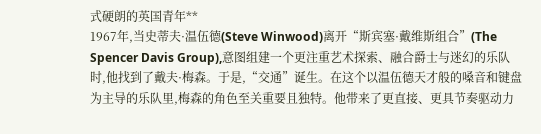式硬朗的英国青年**
1967年,当史蒂夫·温伍德(Steve Winwood)离开“斯宾塞·戴维斯组合”(The Spencer Davis Group),意图组建一个更注重艺术探索、融合爵士与迷幻的乐队时,他找到了戴夫·梅森。于是,“交通”诞生。在这个以温伍德天才般的嗓音和键盘为主导的乐队里,梅森的角色至关重要且独特。他带来了更直接、更具节奏驱动力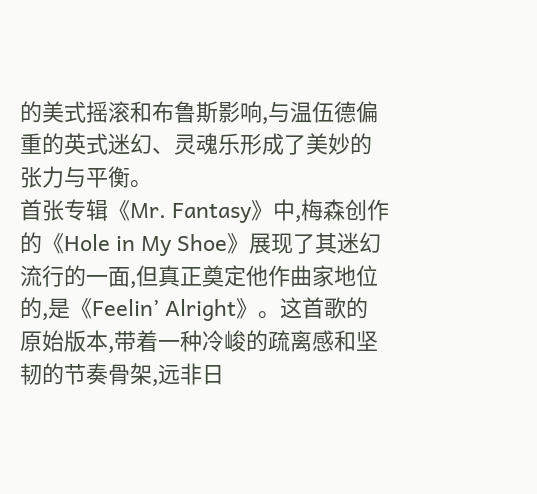的美式摇滚和布鲁斯影响,与温伍德偏重的英式迷幻、灵魂乐形成了美妙的张力与平衡。
首张专辑《Mr. Fantasy》中,梅森创作的《Hole in My Shoe》展现了其迷幻流行的一面,但真正奠定他作曲家地位的,是《Feelin’ Alright》。这首歌的原始版本,带着一种冷峻的疏离感和坚韧的节奏骨架,远非日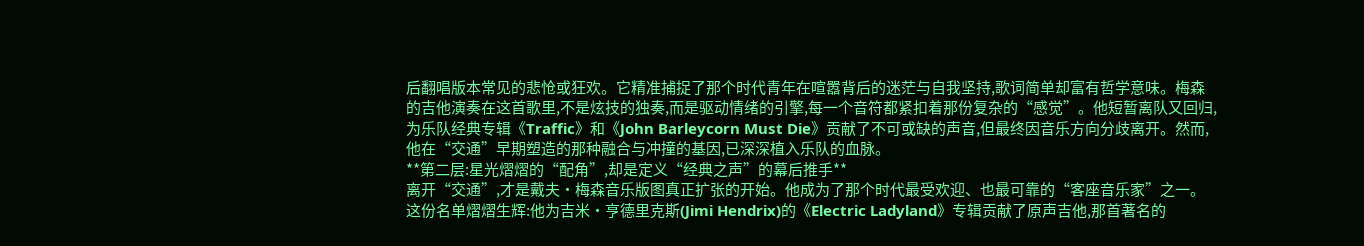后翻唱版本常见的悲怆或狂欢。它精准捕捉了那个时代青年在喧嚣背后的迷茫与自我坚持,歌词简单却富有哲学意味。梅森的吉他演奏在这首歌里,不是炫技的独奏,而是驱动情绪的引擎,每一个音符都紧扣着那份复杂的“感觉”。他短暂离队又回归,为乐队经典专辑《Traffic》和《John Barleycorn Must Die》贡献了不可或缺的声音,但最终因音乐方向分歧离开。然而,他在“交通”早期塑造的那种融合与冲撞的基因,已深深植入乐队的血脉。
**第二层:星光熠熠的“配角”,却是定义“经典之声”的幕后推手**
离开“交通”,才是戴夫·梅森音乐版图真正扩张的开始。他成为了那个时代最受欢迎、也最可靠的“客座音乐家”之一。这份名单熠熠生辉:他为吉米·亨德里克斯(Jimi Hendrix)的《Electric Ladyland》专辑贡献了原声吉他,那首著名的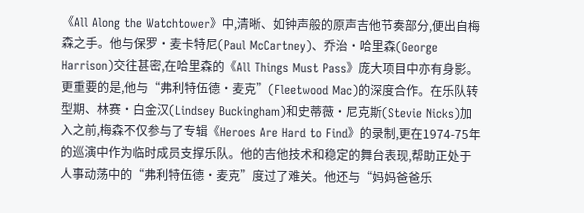《All Along the Watchtower》中,清晰、如钟声般的原声吉他节奏部分,便出自梅森之手。他与保罗·麦卡特尼(Paul McCartney)、乔治·哈里森(George Harrison)交往甚密,在哈里森的《All Things Must Pass》庞大项目中亦有身影。
更重要的是,他与“弗利特伍德·麦克”(Fleetwood Mac)的深度合作。在乐队转型期、林赛·白金汉(Lindsey Buckingham)和史蒂薇·尼克斯(Stevie Nicks)加入之前,梅森不仅参与了专辑《Heroes Are Hard to Find》的录制,更在1974-75年的巡演中作为临时成员支撑乐队。他的吉他技术和稳定的舞台表现,帮助正处于人事动荡中的“弗利特伍德·麦克”度过了难关。他还与“妈妈爸爸乐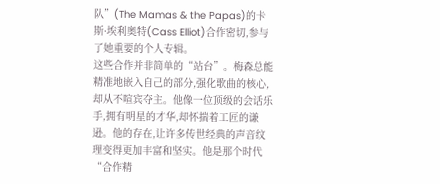队”(The Mamas & the Papas)的卡斯·埃利奥特(Cass Elliot)合作密切,参与了她重要的个人专辑。
这些合作并非简单的“站台”。梅森总能精准地嵌入自己的部分,强化歌曲的核心,却从不喧宾夺主。他像一位顶级的会话乐手,拥有明星的才华,却怀揣着工匠的谦逊。他的存在,让许多传世经典的声音纹理变得更加丰富和坚实。他是那个时代“合作精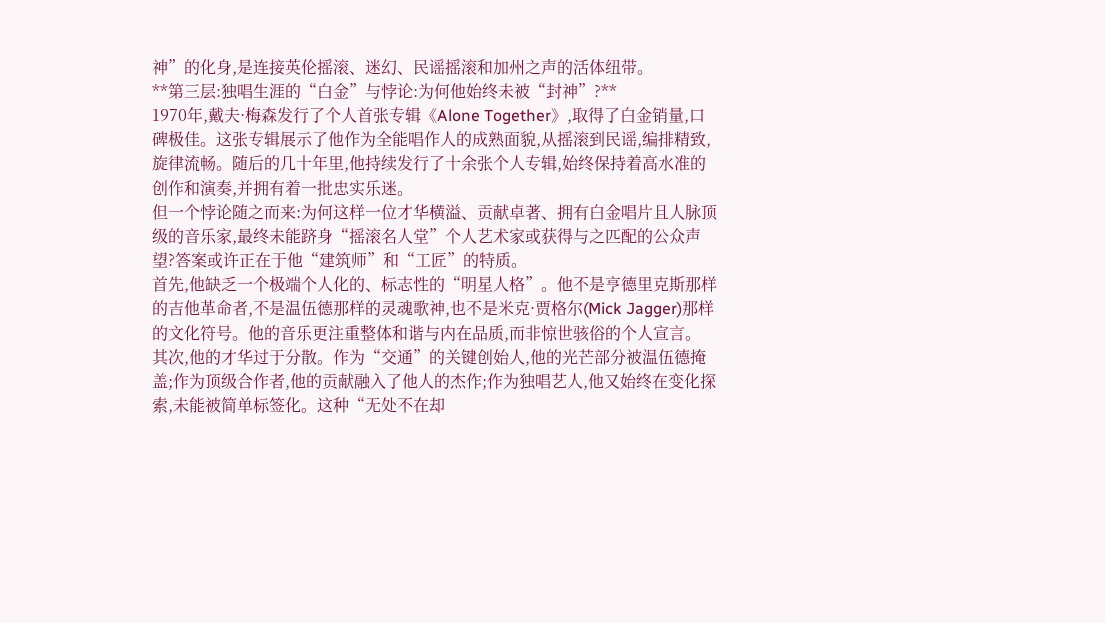神”的化身,是连接英伦摇滚、迷幻、民谣摇滚和加州之声的活体纽带。
**第三层:独唱生涯的“白金”与悖论:为何他始终未被“封神”?**
1970年,戴夫·梅森发行了个人首张专辑《Alone Together》,取得了白金销量,口碑极佳。这张专辑展示了他作为全能唱作人的成熟面貌,从摇滚到民谣,编排精致,旋律流畅。随后的几十年里,他持续发行了十余张个人专辑,始终保持着高水准的创作和演奏,并拥有着一批忠实乐迷。
但一个悖论随之而来:为何这样一位才华横溢、贡献卓著、拥有白金唱片且人脉顶级的音乐家,最终未能跻身“摇滚名人堂”个人艺术家或获得与之匹配的公众声望?答案或许正在于他“建筑师”和“工匠”的特质。
首先,他缺乏一个极端个人化的、标志性的“明星人格”。他不是亨德里克斯那样的吉他革命者,不是温伍德那样的灵魂歌神,也不是米克·贾格尔(Mick Jagger)那样的文化符号。他的音乐更注重整体和谐与内在品质,而非惊世骇俗的个人宣言。
其次,他的才华过于分散。作为“交通”的关键创始人,他的光芒部分被温伍德掩盖;作为顶级合作者,他的贡献融入了他人的杰作;作为独唱艺人,他又始终在变化探索,未能被简单标签化。这种“无处不在却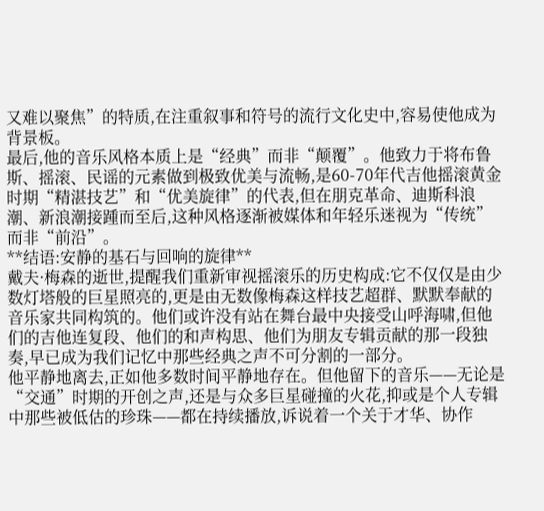又难以聚焦”的特质,在注重叙事和符号的流行文化史中,容易使他成为背景板。
最后,他的音乐风格本质上是“经典”而非“颠覆”。他致力于将布鲁斯、摇滚、民谣的元素做到极致优美与流畅,是60-70年代吉他摇滚黄金时期“精湛技艺”和“优美旋律”的代表,但在朋克革命、迪斯科浪潮、新浪潮接踵而至后,这种风格逐渐被媒体和年轻乐迷视为“传统”而非“前沿”。
**结语:安静的基石与回响的旋律**
戴夫·梅森的逝世,提醒我们重新审视摇滚乐的历史构成:它不仅仅是由少数灯塔般的巨星照亮的,更是由无数像梅森这样技艺超群、默默奉献的音乐家共同构筑的。他们或许没有站在舞台最中央接受山呼海啸,但他们的吉他连复段、他们的和声构思、他们为朋友专辑贡献的那一段独奏,早已成为我们记忆中那些经典之声不可分割的一部分。
他平静地离去,正如他多数时间平静地存在。但他留下的音乐——无论是“交通”时期的开创之声,还是与众多巨星碰撞的火花,抑或是个人专辑中那些被低估的珍珠——都在持续播放,诉说着一个关于才华、协作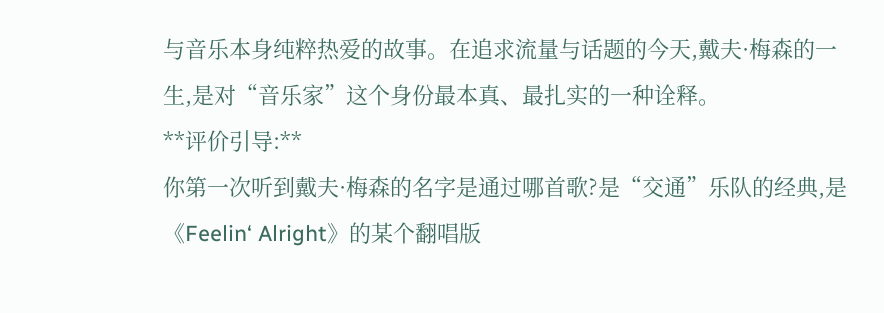与音乐本身纯粹热爱的故事。在追求流量与话题的今天,戴夫·梅森的一生,是对“音乐家”这个身份最本真、最扎实的一种诠释。
**评价引导:**
你第一次听到戴夫·梅森的名字是通过哪首歌?是“交通”乐队的经典,是《Feelin‘ Alright》的某个翻唱版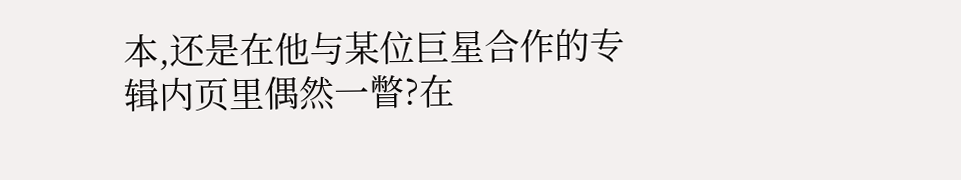本,还是在他与某位巨星合作的专辑内页里偶然一瞥?在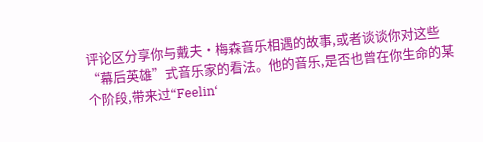评论区分享你与戴夫·梅森音乐相遇的故事,或者谈谈你对这些“幕后英雄”式音乐家的看法。他的音乐,是否也曾在你生命的某个阶段,带来过“Feelin‘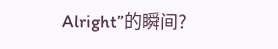Alright”的瞬间?